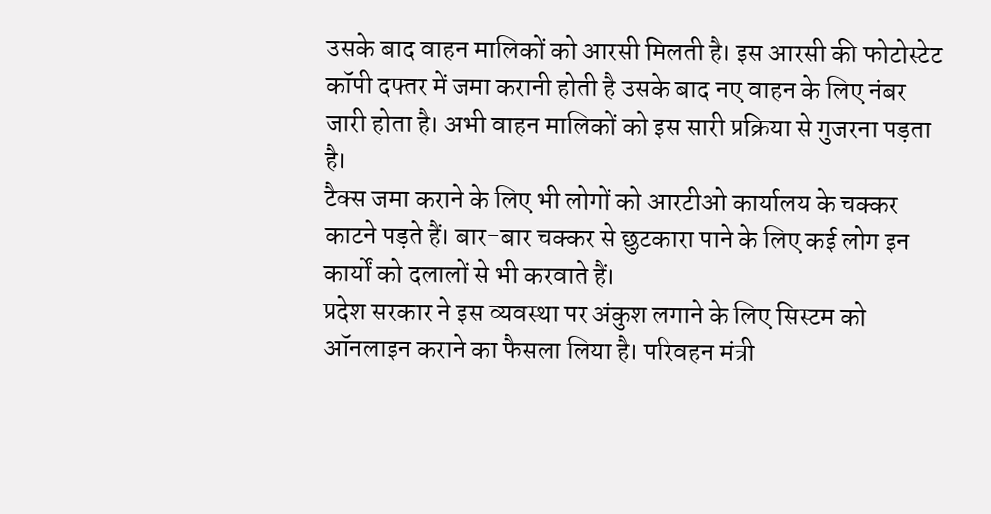उसके बाद वाहन मालिकों को आरसी मिलती है। इस आरसी की फोटोस्टेट कॉपी दफ्तर में जमा करानी होती है उसके बाद नए वाहन के लिए नंबर जारी होता है। अभी वाहन मालिकों को इस सारी प्रक्रिया से गुजरना पड़ता है।
टैक्स जमा कराने के लिए भी लोगों को आरटीओ कार्यालय के चक्कर काटने पड़ते हैं। बार-बार चक्कर से छुटकारा पाने के लिए कई लोग इन कार्यों को दलालों से भी करवाते हैं।
प्रदेश सरकार ने इस व्यवस्था पर अंकुश लगाने के लिए सिस्टम को ऑनलाइन कराने का फैसला लिया है। परिवहन मंत्री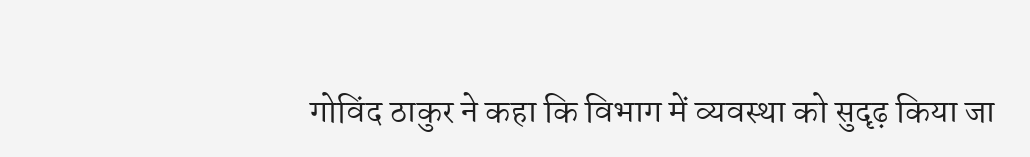गोविंद ठाकुर ने कहा कि विभाग में व्यवस्था को सुदृढ़ किया जा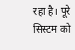रहा है। पूरे सिस्टम को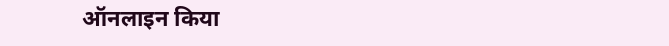ऑनलाइन किया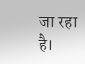जा रहा है।